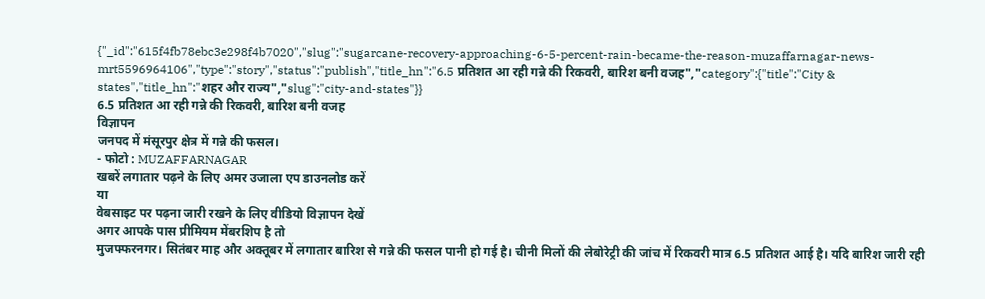{"_id":"615f4fb78ebc3e298f4b7020","slug":"sugarcane-recovery-approaching-6-5-percent-rain-became-the-reason-muzaffarnagar-news-mrt5596964106","type":"story","status":"publish","title_hn":"6.5 प्रतिशत आ रही गन्ने की रिकवरी, बारिश बनी वजह","category":{"title":"City & states","title_hn":"शहर और राज्य","slug":"city-and-states"}}
6.5 प्रतिशत आ रही गन्ने की रिकवरी, बारिश बनी वजह
विज्ञापन
जनपद में मंसूरपुर क्षेत्र में गन्ने की फसल।
- फोटो : MUZAFFARNAGAR
खबरें लगातार पढ़ने के लिए अमर उजाला एप डाउनलोड करें
या
वेबसाइट पर पढ़ना जारी रखने के लिए वीडियो विज्ञापन देखें
अगर आपके पास प्रीमियम मेंबरशिप है तो
मुजफ्फरनगर। सितंबर माह और अक्तूबर में लगातार बारिश से गन्ने की फसल पानी हो गई है। चीनी मिलों की लेबोरेट्री की जांच में रिकवरी मात्र 6.5 प्रतिशत आई है। यदि बारिश जारी रही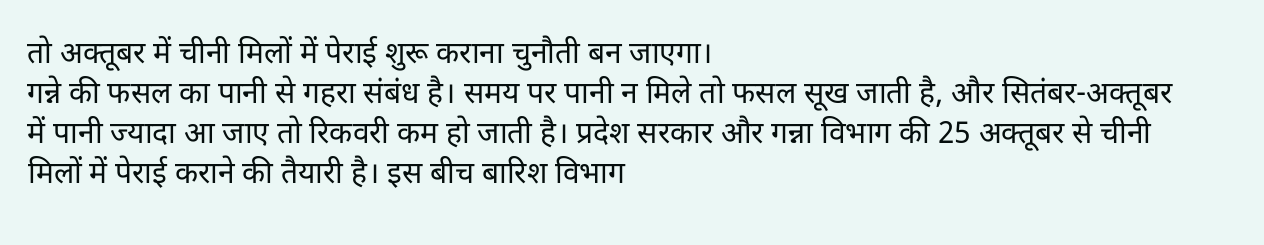तो अक्तूबर में चीनी मिलों में पेराई शुरू कराना चुनौती बन जाएगा।
गन्ने की फसल का पानी से गहरा संबंध है। समय पर पानी न मिले तो फसल सूख जाती है, और सितंबर-अक्तूबर में पानी ज्यादा आ जाए तो रिकवरी कम हो जाती है। प्रदेश सरकार और गन्ना विभाग की 25 अक्तूबर से चीनी मिलों में पेराई कराने की तैयारी है। इस बीच बारिश विभाग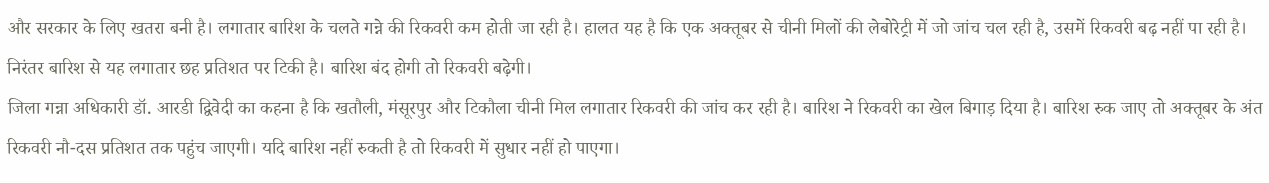और सरकार के लिए खतरा बनी है। लगातार बारिश के चलते गन्ने की रिकवरी कम होती जा रही है। हालत यह है कि एक अक्तूबर से चीनी मिलों की लेबोरेट्री में जो जांच चल रही है, उसमें रिकवरी बढ़ नहीं पा रही है। निरंतर बारिश से यह लगातार छह प्रतिशत पर टिकी है। बारिश बंद होगी तो रिकवरी बढ़ेगी।
जिला गन्ना अधिकारी डॉ. आरडी द्विवेदी का कहना है कि खतौली, मंसूरपुर और टिकौला चीनी मिल लगातार रिकवरी की जांच कर रही है। बारिश ने रिकवरी का खेल बिगाड़ दिया है। बारिश रुक जाए तो अक्तूबर के अंत रिकवरी नौ-दस प्रतिशत तक पहुंच जाएगी। यदि बारिश नहीं रुकती है तो रिकवरी में सुधार नहीं हो पाएगा।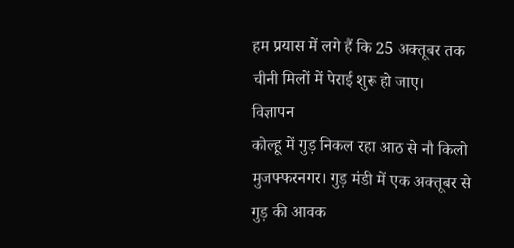हम प्रयास में लगे हैं कि 25 अक्तूबर तक चीनी मिलों में पेराई शुरू हो जाए।
विज्ञापन
कोल्हू में गुड़ निकल रहा आठ से नौ किलो
मुजफ्फरनगर। गुड़ मंडी में एक अक्तूबर से गुड़ की आवक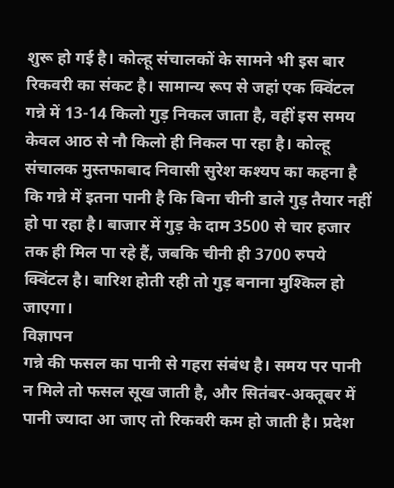शुरू हो गई है। कोल्हू संचालकों के सामने भी इस बार रिकवरी का संकट है। सामान्य रूप से जहां एक क्विंटल गन्ने में 13-14 किलो गुड़ निकल जाता है, वहीं इस समय केवल आठ से नौ किलो ही निकल पा रहा है। कोल्हू संचालक मुस्तफाबाद निवासी सुरेश कश्यप का कहना है कि गन्ने में इतना पानी है कि बिना चीनी डाले गुड़ तैयार नहीं हो पा रहा है। बाजार में गुड़ के दाम 3500 से चार हजार तक ही मिल पा रहे हैं, जबकि चीनी ही 3700 रुपये क्विंटल है। बारिश होती रही तो गुड़ बनाना मुश्किल हो जाएगा।
विज्ञापन
गन्ने की फसल का पानी से गहरा संबंध है। समय पर पानी न मिले तो फसल सूख जाती है, और सितंबर-अक्तूबर में पानी ज्यादा आ जाए तो रिकवरी कम हो जाती है। प्रदेश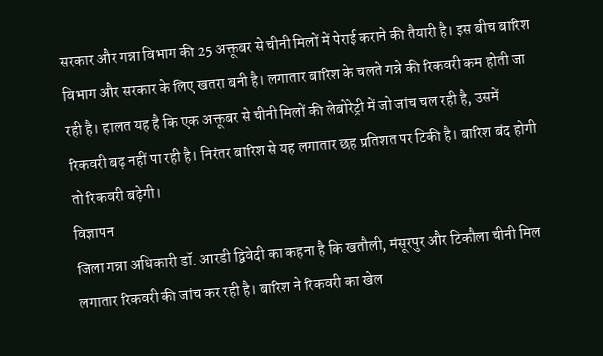सरकार और गन्ना विभाग की 25 अक्तूबर से चीनी मिलों में पेराई कराने की तैयारी है। इस बीच बारिश विभाग और सरकार के लिए खतरा बनी है। लगातार बारिश के चलते गन्ने की रिकवरी कम होती जा रही है। हालत यह है कि एक अक्तूबर से चीनी मिलों की लेबोरेट्री में जो जांच चल रही है, उसमें रिकवरी बढ़ नहीं पा रही है। निरंतर बारिश से यह लगातार छह प्रतिशत पर टिकी है। बारिश बंद होगी तो रिकवरी बढ़ेगी।
विज्ञापन
जिला गन्ना अधिकारी डॉ. आरडी द्विवेदी का कहना है कि खतौली, मंसूरपुर और टिकौला चीनी मिल लगातार रिकवरी की जांच कर रही है। बारिश ने रिकवरी का खेल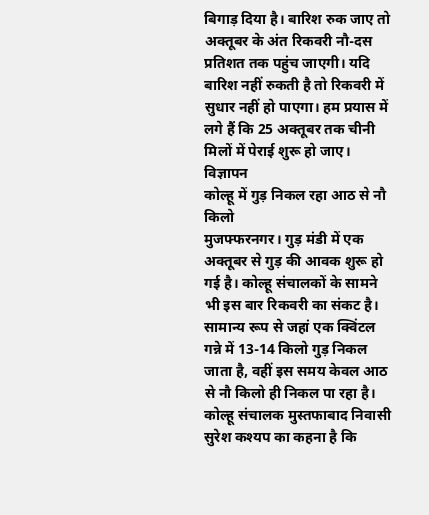बिगाड़ दिया है। बारिश रुक जाए तो अक्तूबर के अंत रिकवरी नौ-दस प्रतिशत तक पहुंच जाएगी। यदि बारिश नहीं रुकती है तो रिकवरी में सुधार नहीं हो पाएगा। हम प्रयास में लगे हैं कि 25 अक्तूबर तक चीनी मिलों में पेराई शुरू हो जाए।
विज्ञापन
कोल्हू में गुड़ निकल रहा आठ से नौ किलो
मुजफ्फरनगर। गुड़ मंडी में एक अक्तूबर से गुड़ की आवक शुरू हो गई है। कोल्हू संचालकों के सामने भी इस बार रिकवरी का संकट है। सामान्य रूप से जहां एक क्विंटल गन्ने में 13-14 किलो गुड़ निकल जाता है, वहीं इस समय केवल आठ से नौ किलो ही निकल पा रहा है। कोल्हू संचालक मुस्तफाबाद निवासी सुरेश कश्यप का कहना है कि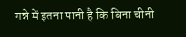गन्ने में इतना पानी है कि बिना चीनी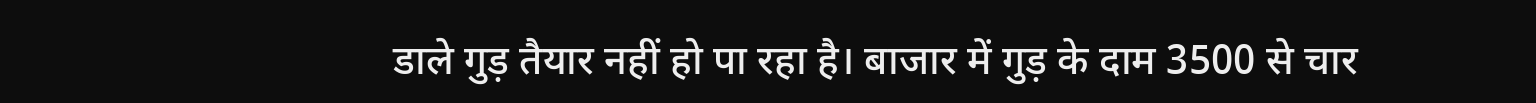डाले गुड़ तैयार नहीं हो पा रहा है। बाजार में गुड़ के दाम 3500 से चार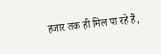हजार तक ही मिल पा रहे हैं,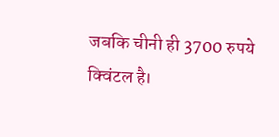जबकि चीनी ही 3700 रुपये क्विंटल है।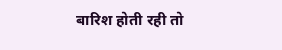बारिश होती रही तो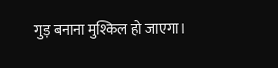गुड़ बनाना मुश्किल हो जाएगा।